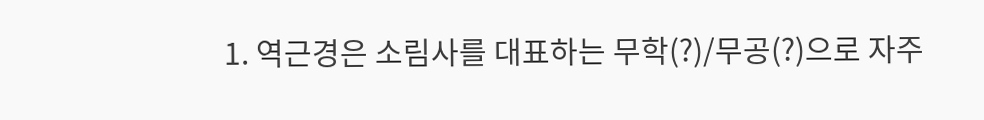1. 역근경은 소림사를 대표하는 무학(?)/무공(?)으로 자주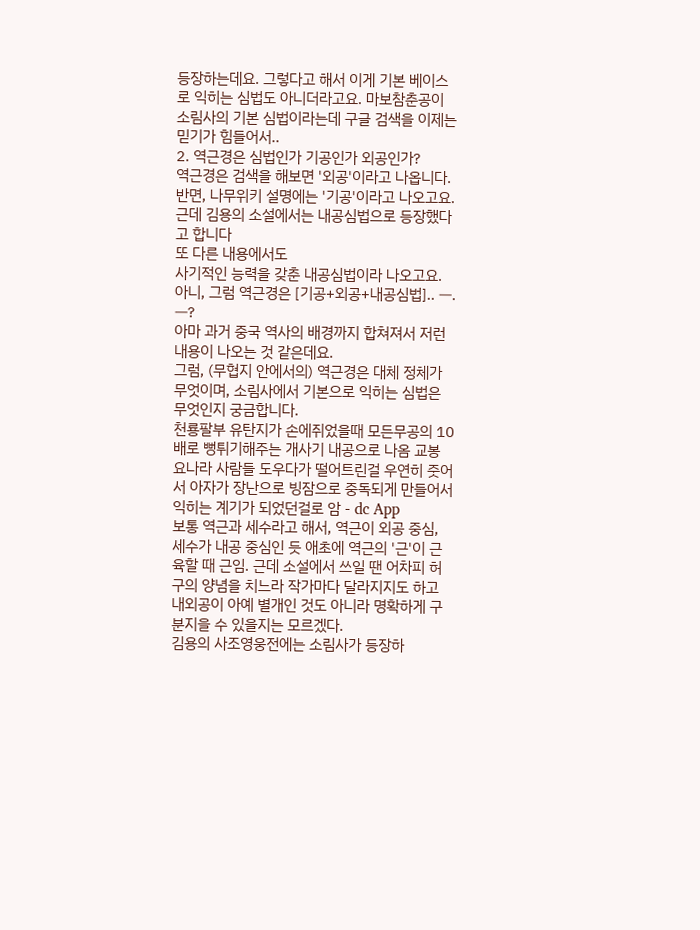등장하는데요. 그렇다고 해서 이게 기본 베이스로 익히는 심법도 아니더라고요. 마보참춘공이 소림사의 기본 심법이라는데 구글 검색을 이제는 믿기가 힘들어서..
2. 역근경은 심법인가 기공인가 외공인가?
역근경은 검색을 해보면 '외공'이라고 나옵니다.
반면, 나무위키 설명에는 '기공'이라고 나오고요.
근데 김용의 소설에서는 내공심법으로 등장했다고 합니다
또 다른 내용에서도
사기적인 능력을 갖춘 내공심법이라 나오고요.
아니, 그럼 역근경은 [기공+외공+내공심법].. ㅡ.ㅡ?
아마 과거 중국 역사의 배경까지 합쳐져서 저런 내용이 나오는 것 같은데요.
그럼, (무협지 안에서의) 역근경은 대체 정체가 무엇이며, 소림사에서 기본으로 익히는 심법은 무엇인지 궁금합니다.
천룡팔부 유탄지가 손에쥐었을때 모든무공의 10배로 뻥튀기해주는 개사기 내공으로 나옴 교봉 요나라 사람들 도우다가 떨어트린걸 우연히 줏어서 아자가 장난으로 빙잠으로 중독되게 만들어서 익히는 계기가 되었던걸로 암 - dc App
보통 역근과 세수라고 해서, 역근이 외공 중심, 세수가 내공 중심인 듯 애초에 역근의 '근'이 근육할 때 근임. 근데 소설에서 쓰일 땐 어차피 허구의 양념을 치느라 작가마다 달라지지도 하고 내외공이 아예 별개인 것도 아니라 명확하게 구분지을 수 있을지는 모르겠다.
김용의 사조영웅전에는 소림사가 등장하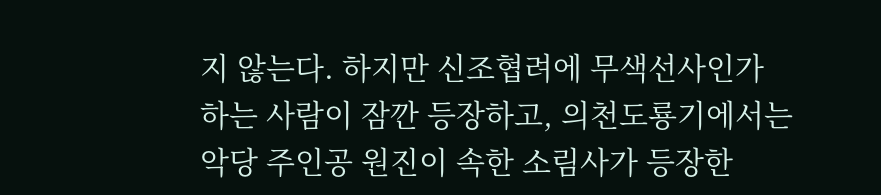지 않는다. 하지만 신조협려에 무색선사인가 하는 사람이 잠깐 등장하고, 의천도룡기에서는 악당 주인공 원진이 속한 소림사가 등장한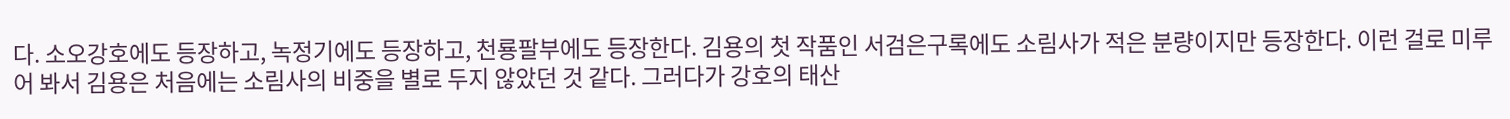다. 소오강호에도 등장하고, 녹정기에도 등장하고, 천룡팔부에도 등장한다. 김용의 첫 작품인 서검은구록에도 소림사가 적은 분량이지만 등장한다. 이런 걸로 미루어 봐서 김용은 처음에는 소림사의 비중을 별로 두지 않았던 것 같다. 그러다가 강호의 태산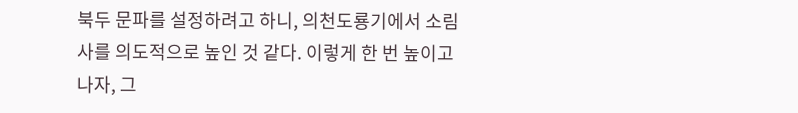북두 문파를 설정하려고 하니, 의천도룡기에서 소림사를 의도적으로 높인 것 같다. 이렇게 한 번 높이고 나자, 그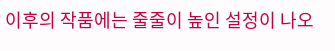이후의 작품에는 줄줄이 높인 설정이 나오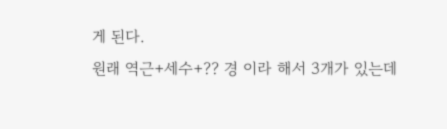게 된다.
원래 역근+세수+?? 경 이라 해서 3개가 있는데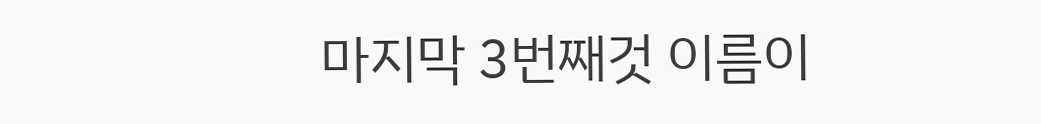마지막 3번째것 이름이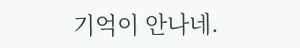기억이 안나네.